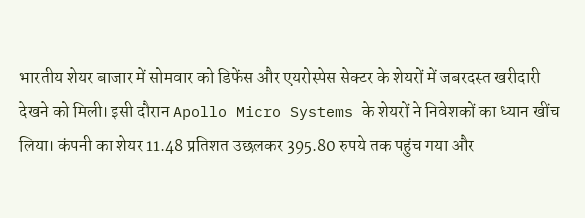भारतीय शेयर बाजार में सोमवार को डिफेंस और एयरोस्पेस सेक्टर के शेयरों में जबरदस्त खरीदारी देखने को मिली। इसी दौरान Apollo Micro Systems के शेयरों ने निवेशकों का ध्यान खींच लिया। कंपनी का शेयर 11.48 प्रतिशत उछलकर 395.80 रुपये तक पहुंच गया और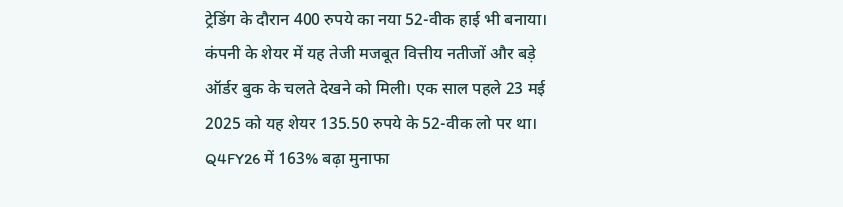ट्रेडिंग के दौरान 400 रुपये का नया 52-वीक हाई भी बनाया।
कंपनी के शेयर में यह तेजी मजबूत वित्तीय नतीजों और बड़े ऑर्डर बुक के चलते देखने को मिली। एक साल पहले 23 मई 2025 को यह शेयर 135.50 रुपये के 52-वीक लो पर था।
Q4FY26 में 163% बढ़ा मुनाफा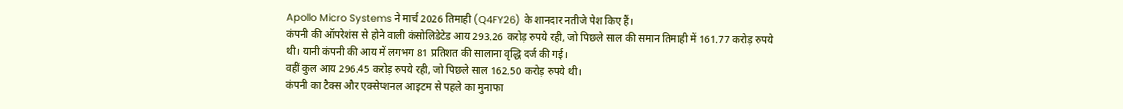Apollo Micro Systems ने मार्च 2026 तिमाही (Q4FY26) के शानदार नतीजे पेश किए हैं।
कंपनी की ऑपरेशंस से होने वाली कंसोलिडेटेड आय 293.26 करोड़ रुपये रही, जो पिछले साल की समान तिमाही में 161.77 करोड़ रुपये थी। यानी कंपनी की आय में लगभग 81 प्रतिशत की सालाना वृद्धि दर्ज की गई।
वहीं कुल आय 296.45 करोड़ रुपये रही, जो पिछले साल 162.50 करोड़ रुपये थी।
कंपनी का टैक्स और एक्सेप्शनल आइटम से पहले का मुनाफा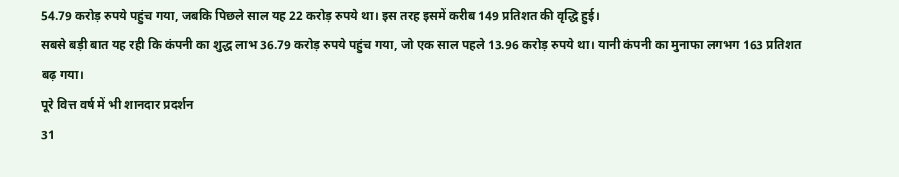54.79 करोड़ रुपये पहुंच गया, जबकि पिछले साल यह 22 करोड़ रुपये था। इस तरह इसमें करीब 149 प्रतिशत की वृद्धि हुई।
सबसे बड़ी बात यह रही कि कंपनी का शुद्ध लाभ 36.79 करोड़ रुपये पहुंच गया, जो एक साल पहले 13.96 करोड़ रुपये था। यानी कंपनी का मुनाफा लगभग 163 प्रतिशत बढ़ गया।
पूरे वित्त वर्ष में भी शानदार प्रदर्शन
31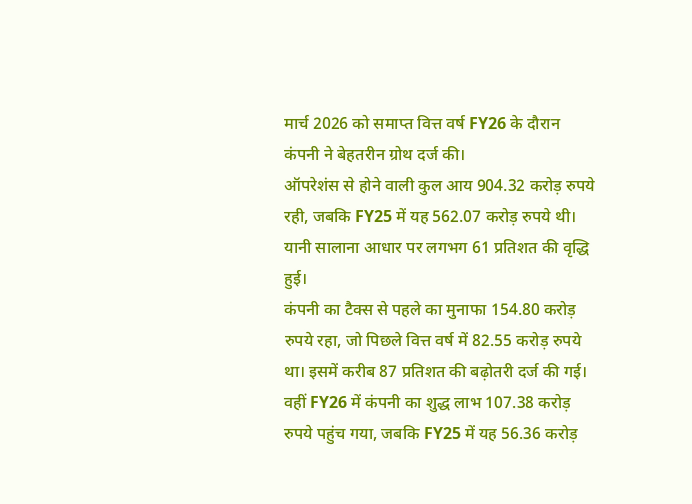मार्च 2026 को समाप्त वित्त वर्ष FY26 के दौरान कंपनी ने बेहतरीन ग्रोथ दर्ज की।
ऑपरेशंस से होने वाली कुल आय 904.32 करोड़ रुपये रही, जबकि FY25 में यह 562.07 करोड़ रुपये थी। यानी सालाना आधार पर लगभग 61 प्रतिशत की वृद्धि हुई।
कंपनी का टैक्स से पहले का मुनाफा 154.80 करोड़ रुपये रहा, जो पिछले वित्त वर्ष में 82.55 करोड़ रुपये था। इसमें करीब 87 प्रतिशत की बढ़ोतरी दर्ज की गई।
वहीं FY26 में कंपनी का शुद्ध लाभ 107.38 करोड़ रुपये पहुंच गया, जबकि FY25 में यह 56.36 करोड़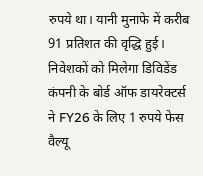रुपये था। यानी मुनाफे में करीब 91 प्रतिशत की वृद्धि हुई।
निवेशकों को मिलेगा डिविडेंड
कंपनी के बोर्ड ऑफ डायरेक्टर्स ने FY26 के लिए 1 रुपये फेस वैल्यू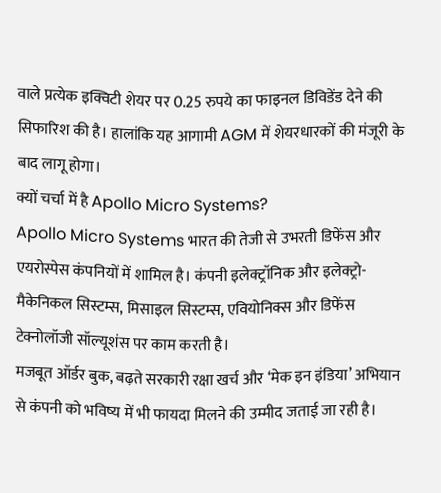वाले प्रत्येक इक्विटी शेयर पर 0.25 रुपये का फाइनल डिविडेंड देने की सिफारिश की है। हालांकि यह आगामी AGM में शेयरधारकों की मंजूरी के बाद लागू होगा।
क्यों चर्चा में है Apollo Micro Systems?
Apollo Micro Systems भारत की तेजी से उभरती डिफेंस और एयरोस्पेस कंपनियों में शामिल है। कंपनी इलेक्ट्रॉनिक और इलेक्ट्रो-मैकेनिकल सिस्टम्स, मिसाइल सिस्टम्स, एवियोनिक्स और डिफेंस टेक्नोलॉजी सॉल्यूशंस पर काम करती है।
मजबूत ऑर्डर बुक, बढ़ते सरकारी रक्षा खर्च और ‘मेक इन इंडिया’ अभियान से कंपनी को भविष्य में भी फायदा मिलने की उम्मीद जताई जा रही है।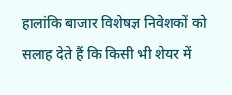हालांकि बाजार विशेषज्ञ निवेशकों को सलाह देते हैं कि किसी भी शेयर में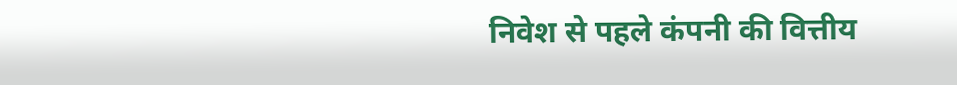निवेश से पहले कंपनी की वित्तीय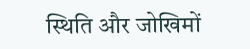स्थिति और जोखिमों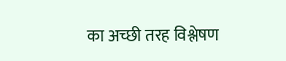का अच्छी तरह विश्लेषण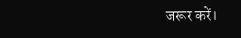जरूर करें।